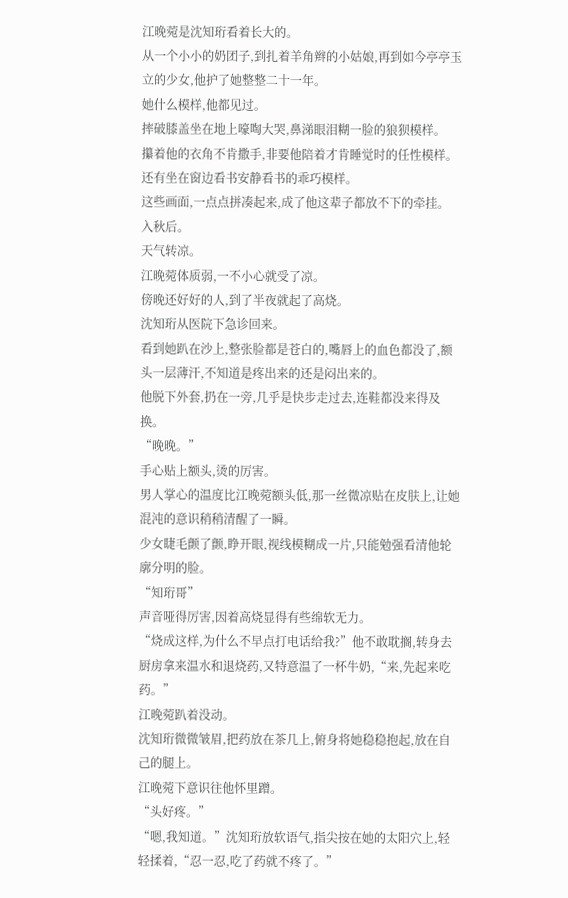江晚菀是沈知珩看着长大的。
从一个小小的奶团子,到扎着羊角辫的小姑娘,再到如今亭亭玉立的少女,他护了她整整二十一年。
她什么模样,他都见过。
摔破膝盖坐在地上嚎啕大哭,鼻涕眼泪糊一脸的狼狈模样。
攥着他的衣角不肯撒手,非要他陪着才肯睡觉时的任性模样。
还有坐在窗边看书安静看书的乖巧模样。
这些画面,一点点拼凑起来,成了他这辈子都放不下的牵挂。
入秋后。
天气转凉。
江晚菀体质弱,一不小心就受了凉。
傍晚还好好的人,到了半夜就起了高烧。
沈知珩从医院下急诊回来。
看到她趴在沙上,整张脸都是苍白的,嘴唇上的血色都没了,额头一层薄汗,不知道是疼出来的还是闷出来的。
他脱下外套,扔在一旁,几乎是快步走过去,连鞋都没来得及换。
“晚晚。”
手心贴上额头,烫的厉害。
男人掌心的温度比江晚菀额头低,那一丝微凉贴在皮肤上,让她混沌的意识稍稍清醒了一瞬。
少女睫毛颤了颤,睁开眼,视线模糊成一片,只能勉强看清他轮廓分明的脸。
“知珩哥”
声音哑得厉害,因着高烧显得有些绵软无力。
“烧成这样,为什么不早点打电话给我?”他不敢耽搁,转身去厨房拿来温水和退烧药,又特意温了一杯牛奶,“来,先起来吃药。”
江晚菀趴着没动。
沈知珩微微皱眉,把药放在茶几上,俯身将她稳稳抱起,放在自己的腿上。
江晚菀下意识往他怀里蹭。
“头好疼。”
“嗯,我知道。”沈知珩放软语气,指尖按在她的太阳穴上,轻轻揉着,“忍一忍,吃了药就不疼了。”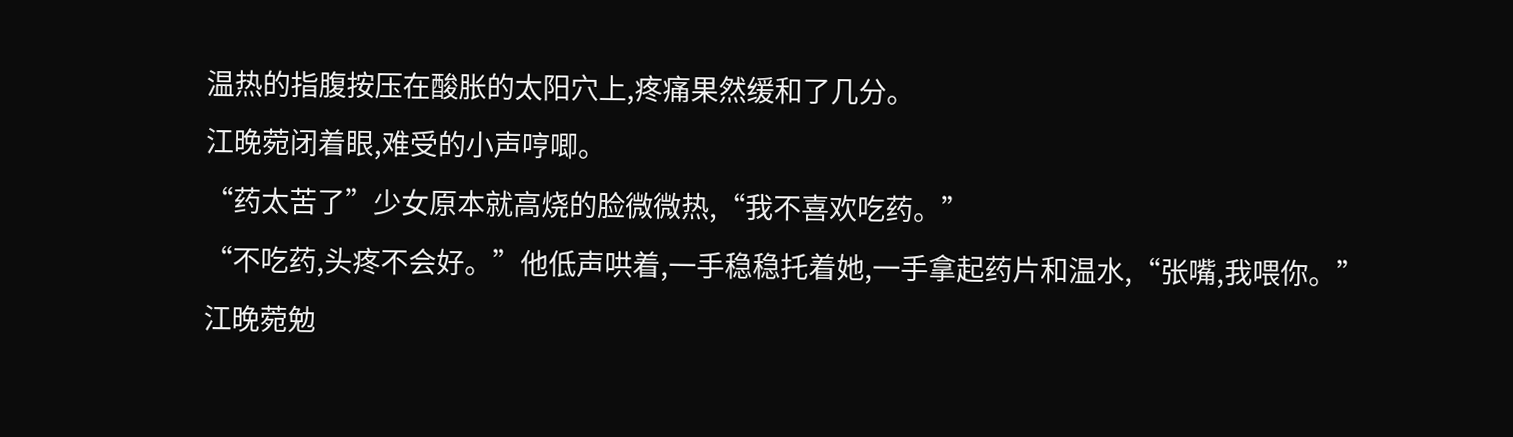温热的指腹按压在酸胀的太阳穴上,疼痛果然缓和了几分。
江晚菀闭着眼,难受的小声哼唧。
“药太苦了”少女原本就高烧的脸微微热,“我不喜欢吃药。”
“不吃药,头疼不会好。”他低声哄着,一手稳稳托着她,一手拿起药片和温水,“张嘴,我喂你。”
江晚菀勉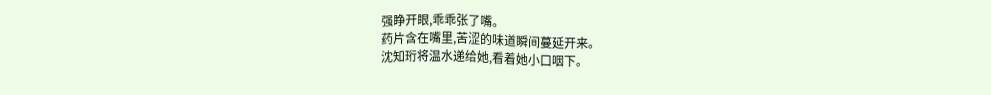强睁开眼,乖乖张了嘴。
药片含在嘴里,苦涩的味道瞬间蔓延开来。
沈知珩将温水递给她,看着她小口咽下。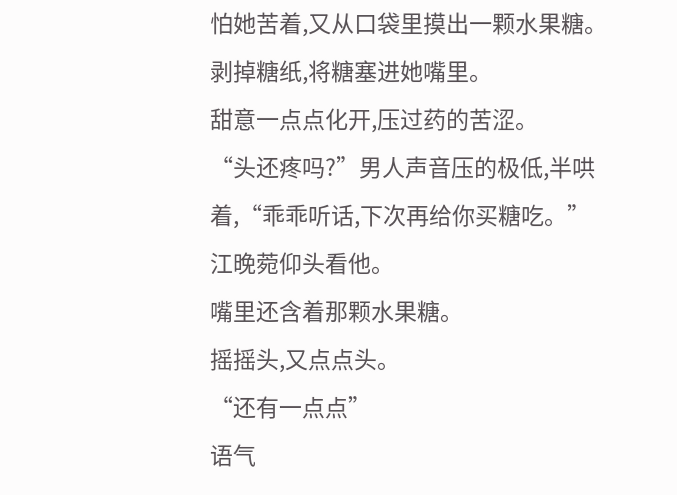怕她苦着,又从口袋里摸出一颗水果糖。
剥掉糖纸,将糖塞进她嘴里。
甜意一点点化开,压过药的苦涩。
“头还疼吗?”男人声音压的极低,半哄着,“乖乖听话,下次再给你买糖吃。”
江晚菀仰头看他。
嘴里还含着那颗水果糖。
摇摇头,又点点头。
“还有一点点”
语气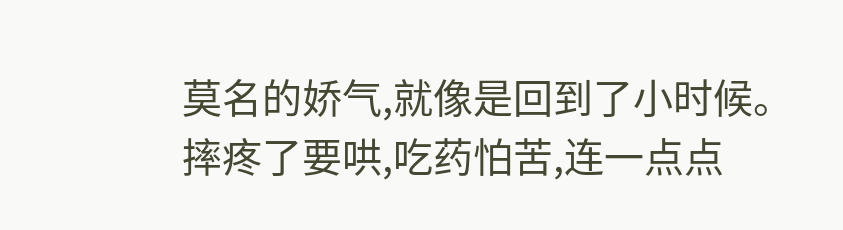莫名的娇气,就像是回到了小时候。
摔疼了要哄,吃药怕苦,连一点点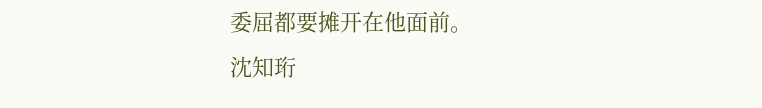委屈都要摊开在他面前。
沈知珩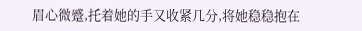眉心微蹙,托着她的手又收紧几分,将她稳稳抱在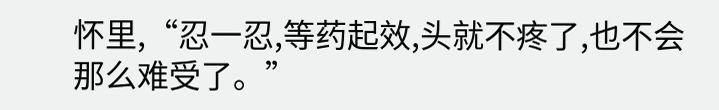怀里,“忍一忍,等药起效,头就不疼了,也不会那么难受了。”